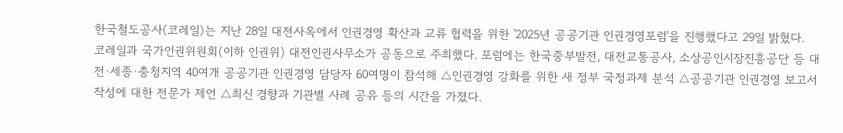한국철도공사(코레일)는 지난 28일 대전사옥에서 인권경영 확산과 교류 협력을 위한 '2025년 공공기관 인권경영포럼'을 진행했다고 29일 밝혔다.
코레일과 국가인권위원회(이하 인권위) 대전인권사무소가 공동으로 주최했다. 포럼에는 한국중부발전, 대전교통공사, 소상공인시장진흥공단 등 대전·세종·충청지역 40여개 공공기관 인권경영 담당자 60여명이 참석해 △인권경영 강화를 위한 새 정부 국정과제 분석 △공공기관 인권경영 보고서 작성에 대한 전문가 제언 △최신 경향과 기관별 사례 공유 등의 시간을 가졌다.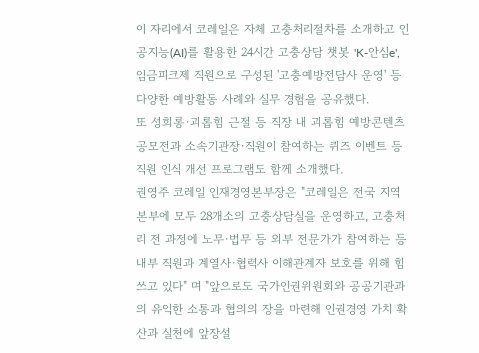이 자리에서 코레일은 자체 고충처리절차를 소개하고 인공지능(AI)를 활용한 24시간 고충상담 챗봇 'K-안심e', 임금피크제 직원으로 구성된 '고충예방전담사 운영' 등 다양한 예방활동 사례와 실무 경험을 공유했다.
또 성희롱·괴롭힘 근절 등 직장 내 괴롭힘 예방콘텐츠 공모전과 소속기관장·직원이 참여하는 퀴즈 이벤트 등 직원 인식 개선 프로그램도 함께 소개했다.
권영주 코레일 인재경영본부장은 "코레일은 전국 지역본부에 모두 28개소의 고충상담실을 운영하고, 고충처리 전 과정에 노무·법무 등 외부 전문가가 참여하는 등 내부 직원과 계열사·협력사 이해관계자 보호를 위해 힘쓰고 있다" 며 "앞으로도 국가인권위원회와 공공기관과의 유익한 소통과 협의의 장을 마련해 인권경영 가치 확산과 실천에 앞장설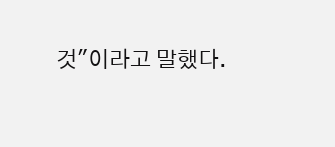것"이라고 말했다.